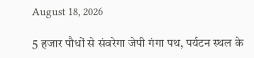August 18, 2026

5 हजार पौधों से संवरेगा जेपी गंगा पथ, पर्यटन स्थल के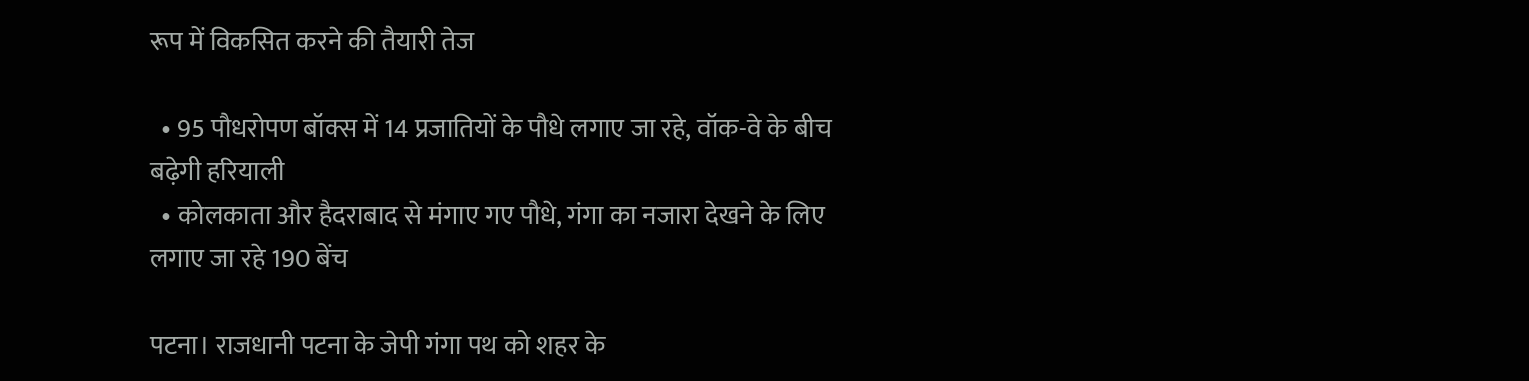रूप में विकसित करने की तैयारी तेज

  • 95 पौधरोपण बॉक्स में 14 प्रजातियों के पौधे लगाए जा रहे, वॉक-वे के बीच बढ़ेगी हरियाली
  • कोलकाता और हैदराबाद से मंगाए गए पौधे, गंगा का नजारा देखने के लिए लगाए जा रहे 190 बेंच

पटना। राजधानी पटना के जेपी गंगा पथ को शहर के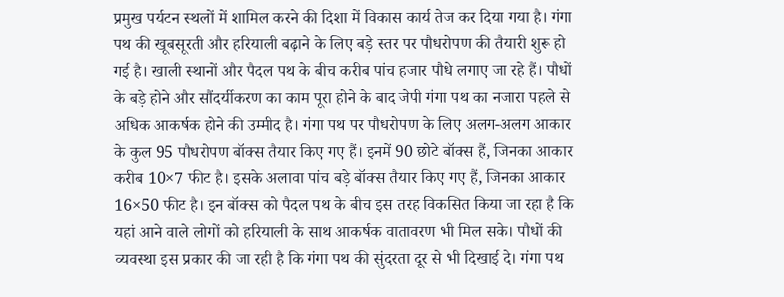प्रमुख पर्यटन स्थलों में शामिल करने की दिशा में विकास कार्य तेज कर दिया गया है। गंगा पथ की खूबसूरती और हरियाली बढ़ाने के लिए बड़े स्तर पर पौधरोपण की तैयारी शुरू हो गई है। खाली स्थानों और पैदल पथ के बीच करीब पांच हजार पौधे लगाए जा रहे हैं। पौधों के बड़े होने और सौंदर्यीकरण का काम पूरा होने के बाद जेपी गंगा पथ का नजारा पहले से अधिक आकर्षक होने की उम्मीद है। गंगा पथ पर पौधरोपण के लिए अलग-अलग आकार के कुल 95 पौधरोपण बॉक्स तैयार किए गए हैं। इनमें 90 छोटे बॉक्स हैं, जिनका आकार करीब 10×7 फीट है। इसके अलावा पांच बड़े बॉक्स तैयार किए गए हैं, जिनका आकार 16×50 फीट है। इन बॉक्स को पैदल पथ के बीच इस तरह विकसित किया जा रहा है कि यहां आने वाले लोगों को हरियाली के साथ आकर्षक वातावरण भी मिल सके। पौधों की व्यवस्था इस प्रकार की जा रही है कि गंगा पथ की सुंदरता दूर से भी दिखाई दे। गंगा पथ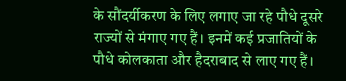के सौंदर्यीकरण के लिए लगाए जा रहे पौधे दूसरे राज्यों से मंगाए गए हैं। इनमें कई प्रजातियों के पौधे कोलकाता और हैदराबाद से लाए गए हैं।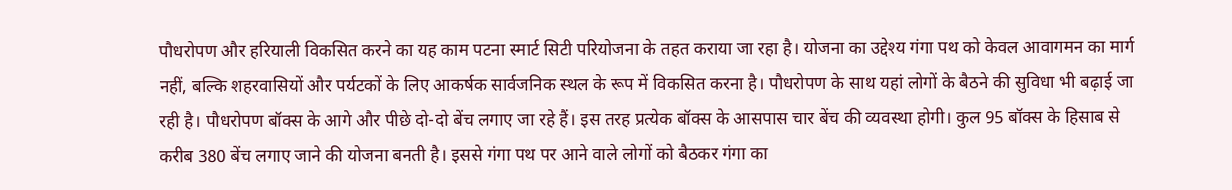पौधरोपण और हरियाली विकसित करने का यह काम पटना स्मार्ट सिटी परियोजना के तहत कराया जा रहा है। योजना का उद्देश्य गंगा पथ को केवल आवागमन का मार्ग नहीं, बल्कि शहरवासियों और पर्यटकों के लिए आकर्षक सार्वजनिक स्थल के रूप में विकसित करना है। पौधरोपण के साथ यहां लोगों के बैठने की सुविधा भी बढ़ाई जा रही है। पौधरोपण बॉक्स के आगे और पीछे दो-दो बेंच लगाए जा रहे हैं। इस तरह प्रत्येक बॉक्स के आसपास चार बेंच की व्यवस्था होगी। कुल 95 बॉक्स के हिसाब से करीब 380 बेंच लगाए जाने की योजना बनती है। इससे गंगा पथ पर आने वाले लोगों को बैठकर गंगा का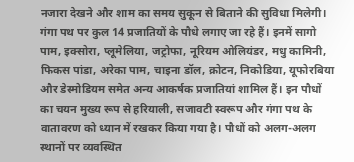नजारा देखने और शाम का समय सुकून से बिताने की सुविधा मिलेगी। गंगा पथ पर कुल 14 प्रजातियों के पौधे लगाए जा रहे हैं। इनमें सागो पाम, इक्सोरा, प्लूमेलिया, जट्रोफा, नूरियम ओलियंडर, मधु कामिनी, फिकस पांडा, अरेका पाम, चाइना डॉल, क्रोटन, निकोडिया, यूफोरबिया और डेस्मोडियम समेत अन्य आकर्षक प्रजातियां शामिल हैं। इन पौधों का चयन मुख्य रूप से हरियाली, सजावटी स्वरूप और गंगा पथ के वातावरण को ध्यान में रखकर किया गया है। पौधों को अलग-अलग स्थानों पर व्यवस्थित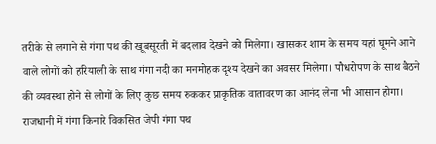तरीके से लगाने से गंगा पथ की खूबसूरती में बदलाव देखने को मिलेगा। खासकर शाम के समय यहां घूमने आने वाले लोगों को हरियाली के साथ गंगा नदी का मनमोहक दृश्य देखने का अवसर मिलेगा। पौधरोपण के साथ बैठने की व्यवस्था होने से लोगों के लिए कुछ समय रुककर प्राकृतिक वातावरण का आनंद लेना भी आसान होगा। राजधानी में गंगा किनारे विकसित जेपी गंगा पथ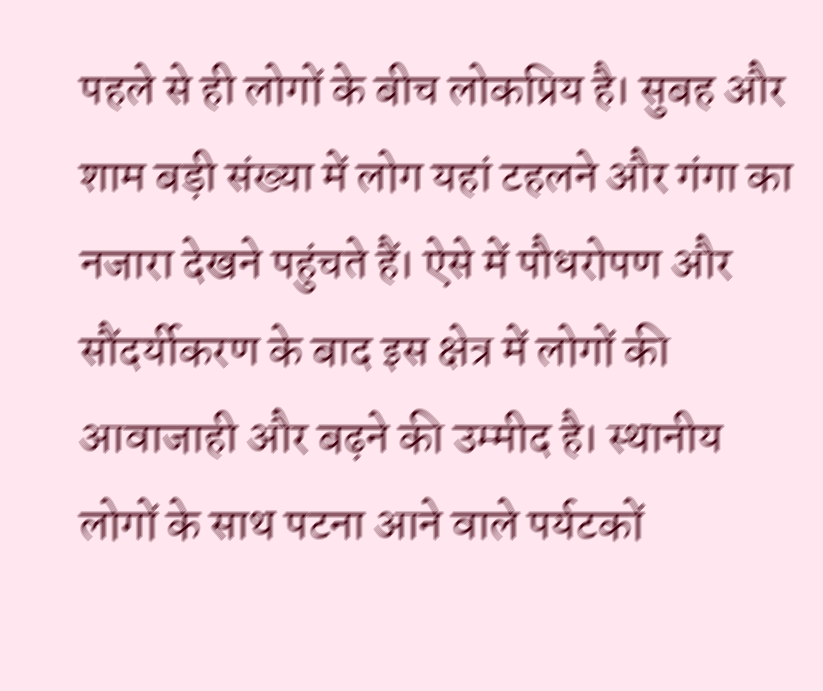पहले से ही लोगों के बीच लोकप्रिय है। सुबह और शाम बड़ी संख्या में लोग यहां टहलने और गंगा का नजारा देखने पहुंचते हैं। ऐसे में पौधरोपण और सौंदर्यीकरण के बाद इस क्षेत्र में लोगों की आवाजाही और बढ़ने की उम्मीद है। स्थानीय लोगों के साथ पटना आने वाले पर्यटकों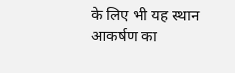के लिए भी यह स्थान आकर्षण का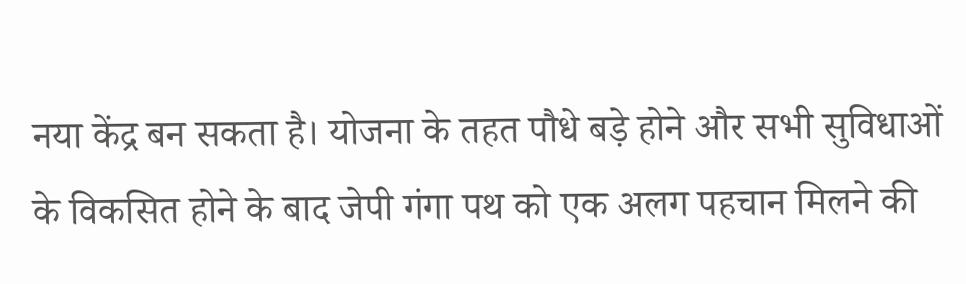नया केंद्र बन सकता है। योजना के तहत पौधे बड़े होने और सभी सुविधाओं के विकसित होने के बाद जेपी गंगा पथ को एक अलग पहचान मिलने की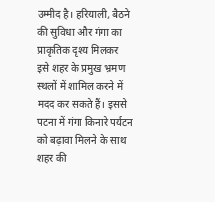उम्मीद है। हरियाली, बैठने की सुविधा और गंगा का प्राकृतिक दृश्य मिलकर इसे शहर के प्रमुख भ्रमण स्थलों में शामिल करने में मदद कर सकते हैं। इससे पटना में गंगा किनारे पर्यटन को बढ़ावा मिलने के साथ शहर की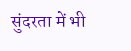सुंदरता में भी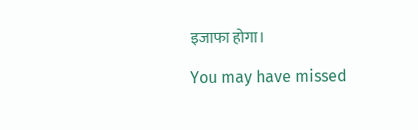इजाफा होगा।

You may have missed